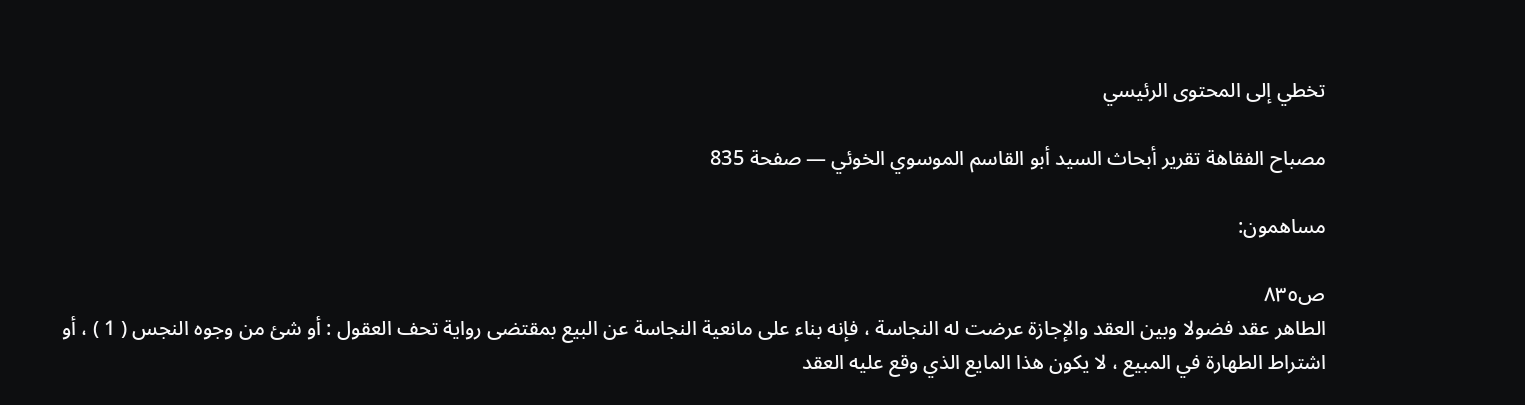تخطي إلى المحتوى الرئيسي

مصباح الفقاهة تقرير أبحاث السيد أبو القاسم الموسوي الخوئي — صفحة 835

مساهمون:

ص٨٣٥
الطاهر عقد فضولا وبين العقد والإجازة عرضت له النجاسة ، فإنه بناء على مانعية النجاسة عن البيع بمقتضى رواية تحف العقول : أو شئ من وجوه النجس ( 1 ) ، أو اشتراط الطهارة في المبيع ، لا يكون هذا المايع الذي وقع عليه العقد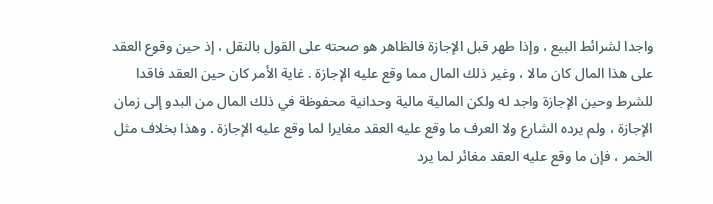واجدا لشرائط البيع ، وإذا طهر قبل الإجازة فالظاهر هو صحته على القول بالنقل ، إذ حين وقوع العقد على هذا المال كان مالا ، وغير ذلك المال مما وقع عليه الإجازة . غاية الأمر كان حين العقد فاقدا للشرط وحين الإجازة واجد له ولكن المالية مالية وحدانية محفوظة في ذلك المال من البدو إلى زمان الإجازة ، ولم يرده الشارع ولا العرف ما وقع عليه العقد مغايرا لما وقع عليه الإجازة . وهذا بخلاف مثل الخمر ، فإن ما وقع عليه العقد مغائر لما يرد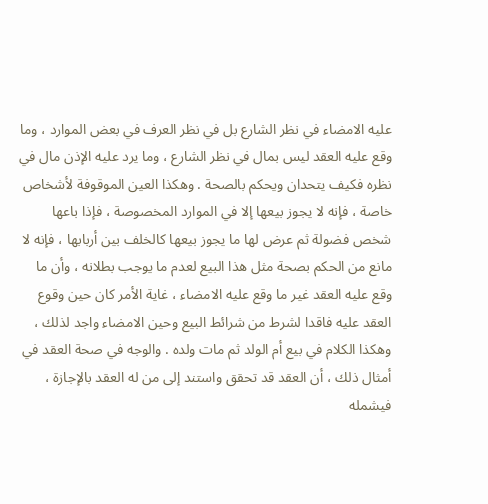عليه الامضاء في نظر الشارع بل في نظر العرف في بعض الموارد ، وما وقع عليه العقد ليس بمال في نظر الشارع ، وما يرد عليه الإذن مال في نظره فكيف يتحدان ويحكم بالصحة . وهكذا العين الموقوفة لأشخاص خاصة ، فإنه لا يجوز بيعها إلا في الموارد المخصوصة ، فإذا باعها شخص فضولة ثم عرض لها ما يجوز بيعها كالخلف بين أربابها ، فإنه لا مانع من الحكم بصحة مثل هذا البيع لعدم ما يوجب بطلانه ، وأن ما وقع عليه العقد غير ما وقع عليه الامضاء ، غاية الأمر كان حين وقوع العقد عليه فاقدا لشرط من شرائط البيع وحين الامضاء واجد لذلك ، وهكذا الكلام في بيع أم الولد ثم مات ولده . والوجه في صحة العقد في أمثال ذلك ، أن العقد قد تحقق واستند إلى من له العقد بالإجازة ، فيشمله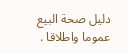دليل صحة البيع عموما واطلاقا .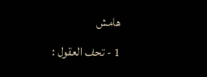هامش
1 - تحف العقول :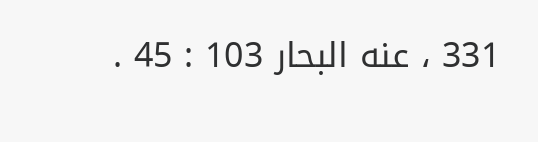331 ، عنه البحار 103 : 45 .